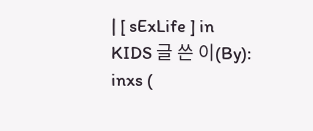| [ sExLife ] in KIDS 글 쓴 이(By): inxs (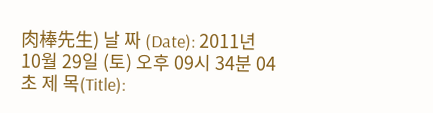肉棒先生) 날 짜 (Date): 2011년 10월 29일 (토) 오후 09시 34분 04초 제 목(Title):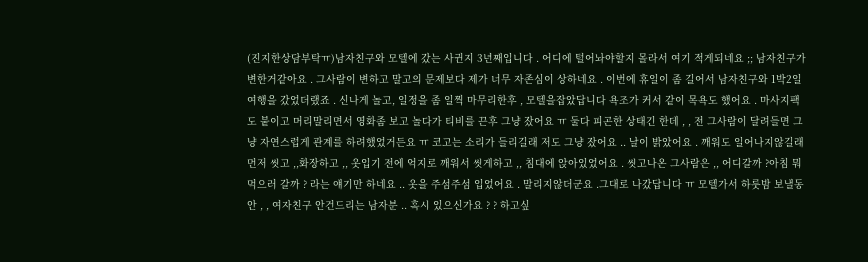(진지한상담부탁ㅠ)남자친구와 모텔에 갔는 사귄지 3년째입니다 . 어디에 털어놔야할지 몰라서 여기 적게되네요 ;; 남자친구가 변한거같아요 . 그사람이 변하고 말고의 문제보다 제가 너무 자존심이 상하네요 . 이번에 휴일이 좀 길어서 남자친구와 1박2일 여행을 갔었더랬죠 . 신나게 놀고, 일정을 좀 일찍 마무리한후 , 모텔을잡았답니다 욕조가 커서 같이 목욕도 했어요 . 마사지팩도 붙이고 머리말리면서 영화좀 보고 놀다가 티비를 끈후 그냥 잤어요 ㅠ 둘다 피곤한 상태긴 한데 , , 전 그사람이 달려들면 그냥 자연스럽게 관계를 하려했었거든요 ㅠ 코고는 소리가 들리길래 저도 그냥 잤어요 .. 날이 밝았어요 . 깨워도 일어나지않길래 먼저 씻고 ,,화장하고 ,, 옷입기 전에 억지로 깨워서 씻게하고 ,, 침대에 앉아있었어요 . 씻고나온 그사람은 ,, 어디갈까 ?아침 뭐먹으러 갈까 ? 라는 얘기만 하네요 .. 옷을 주섬주섬 입었어요 . 말리지않더군요 .그대로 나갔답니다 ㅠ 모텔가서 하룻밤 보낼동안 , , 여자친구 안건드리는 남자분 .. 혹시 있으신가요 ? ? 하고싶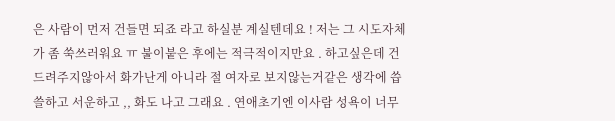은 사람이 먼저 건들면 되죠 라고 하실분 계실텐데요 ! 저는 그 시도자체가 좀 쑥쓰러워요 ㅠ 불이붙은 후에는 적극적이지만요 . 하고싶은데 건드려주지않아서 화가난게 아니라 절 여자로 보지않는거같은 생각에 씁쓸하고 서운하고 ,, 화도 나고 그래요 . 연애초기엔 이사람 성욕이 너무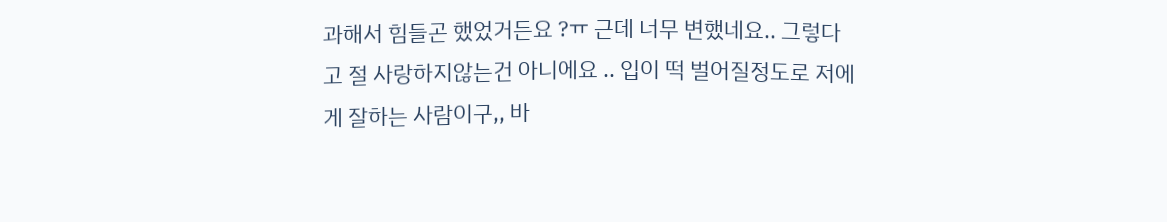과해서 힘들곤 했었거든요 ?ㅠ 근데 너무 변했네요.. 그렇다고 절 사랑하지않는건 아니에요 .. 입이 떡 벌어질정도로 저에게 잘하는 사람이구,, 바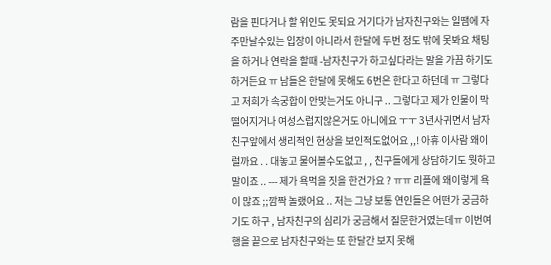람을 핀다거나 할 위인도 못되요 거기다가 남자친구와는 일땜에 자주만날수있는 입장이 아니라서 한달에 두번 정도 밖에 못봐요 채팅을 하거나 연락을 할때 -남자친구가 하고싶다라는 말을 가끔 하기도 하거든요 ㅠ 남들은 한달에 못해도 6번은 한다고 하던데 ㅠ 그렇다고 저희가 속궁합이 안맞는거도 아니구 .. 그렇다고 제가 인물이 막 떨어지거나 여성스럽지않은거도 아니에요 ㅜㅜ 3년사귀면서 남자친구앞에서 생리적인 현상을 보인적도없어요 ,,! 아휴 이사람 왜이럴까요 . . 대놓고 물어볼수도없고 , , 친구들에게 상담하기도 뭣하고 말이죠 .. --- 제가 욕먹을 짓을 한건가요 ? ㅠㅠ 리플에 왜이렇게 욕이 많죠 ;;깜짝 놀랬어요 .. 저는 그냥 보통 연인들은 어떤가 궁금하기도 하구 , 남자친구의 심리가 궁금해서 질문한거였는데ㅠ 이번여행을 끝으로 남자친구와는 또 한달간 보지 못해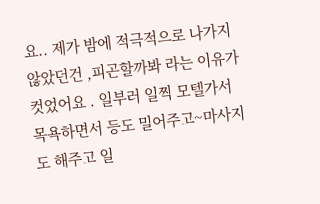요.. 제가 밤에 적극적으로 나가지않았던건 ,피곤할까봐 라는 이유가 컷었어요 . 일부러 일찍 모텔가서 목욕하면서 등도 밀어주고~마사지도 해주고 일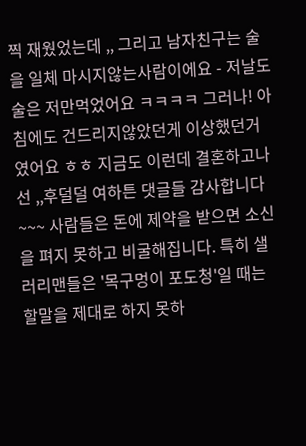찍 재웠었는데 ,, 그리고 남자친구는 술을 일체 마시지않는사람이에요 - 저날도 술은 저만먹었어요 ㅋㅋㅋㅋ 그러나! 아침에도 건드리지않았던게 이상했던거였어요 ㅎㅎ 지금도 이런데 결혼하고나선 ,,후덜덜 여하튼 댓글들 감사합니다 ~~~ 사람들은 돈에 제약을 받으면 소신을 펴지 못하고 비굴해집니다. 특히 샐러리맨들은 '목구멍이 포도청'일 때는 할말을 제대로 하지 못하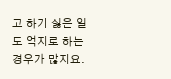고 하기 싫은 일도 억지로 하는 경우가 많지요.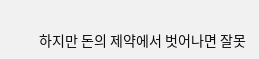하지만 돈의 제약에서 벗어나면 잘못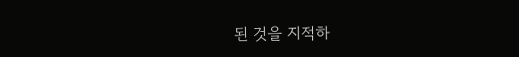된 것을 지적하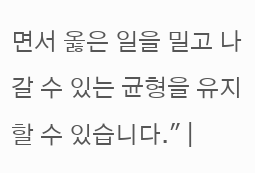면서 옳은 일을 밀고 나갈 수 있는 균형을 유지할 수 있습니다." |